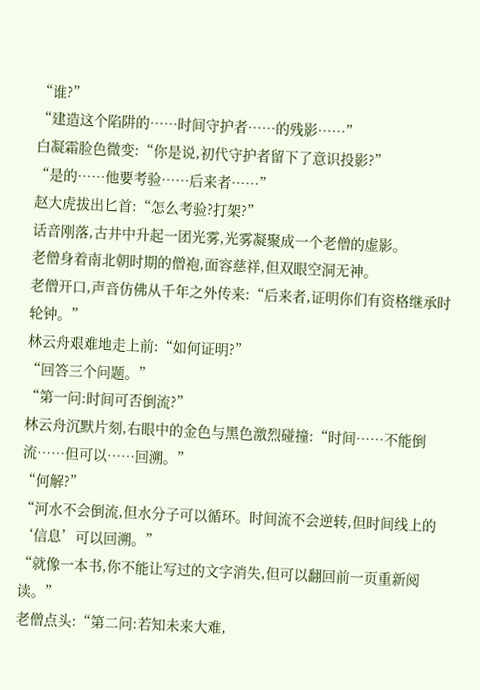“谁?”
“建造这个陷阱的……时间守护者……的残影……”
白凝霜脸色微变:“你是说,初代守护者留下了意识投影?”
“是的……他要考验……后来者……”
赵大虎拔出匕首:“怎么考验?打架?”
话音刚落,古井中升起一团光雾,光雾凝聚成一个老僧的虚影。
老僧身着南北朝时期的僧袍,面容慈祥,但双眼空洞无神。
老僧开口,声音仿佛从千年之外传来:“后来者,证明你们有资格继承时轮钟。”
林云舟艰难地走上前:“如何证明?”
“回答三个问题。”
“第一问:时间可否倒流?”
林云舟沉默片刻,右眼中的金色与黑色激烈碰撞:“时间……不能倒流……但可以……回溯。”
“何解?”
“河水不会倒流,但水分子可以循环。时间流不会逆转,但时间线上的‘信息’可以回溯。”
“就像一本书,你不能让写过的文字消失,但可以翻回前一页重新阅读。”
老僧点头:“第二问:若知未来大难,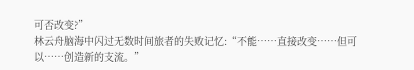可否改变?”
林云舟脑海中闪过无数时间旅者的失败记忆:“不能……直接改变……但可以……创造新的支流。”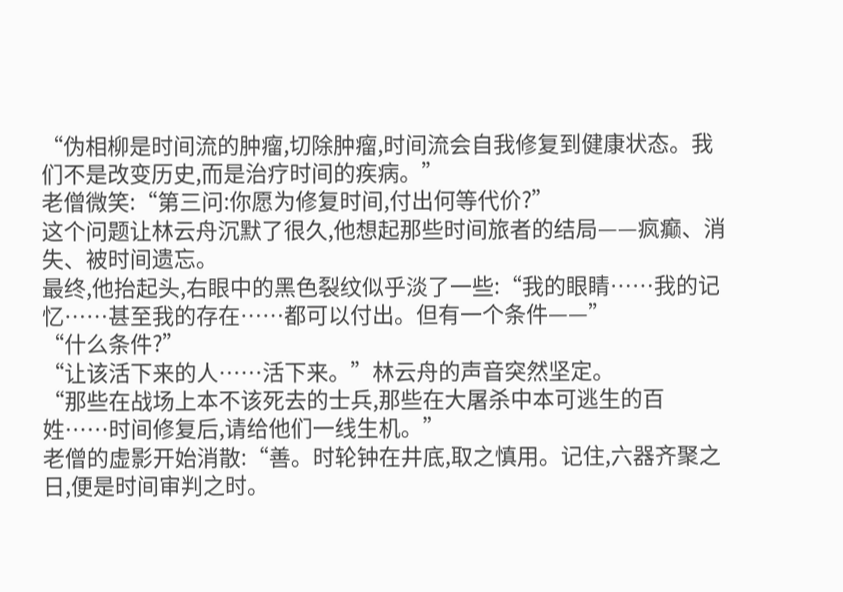“伪相柳是时间流的肿瘤,切除肿瘤,时间流会自我修复到健康状态。我们不是改变历史,而是治疗时间的疾病。”
老僧微笑:“第三问:你愿为修复时间,付出何等代价?”
这个问题让林云舟沉默了很久,他想起那些时间旅者的结局——疯癫、消失、被时间遗忘。
最终,他抬起头,右眼中的黑色裂纹似乎淡了一些:“我的眼睛……我的记忆……甚至我的存在……都可以付出。但有一个条件——”
“什么条件?”
“让该活下来的人……活下来。”林云舟的声音突然坚定。
“那些在战场上本不该死去的士兵,那些在大屠杀中本可逃生的百姓……时间修复后,请给他们一线生机。”
老僧的虚影开始消散:“善。时轮钟在井底,取之慎用。记住,六器齐聚之日,便是时间审判之时。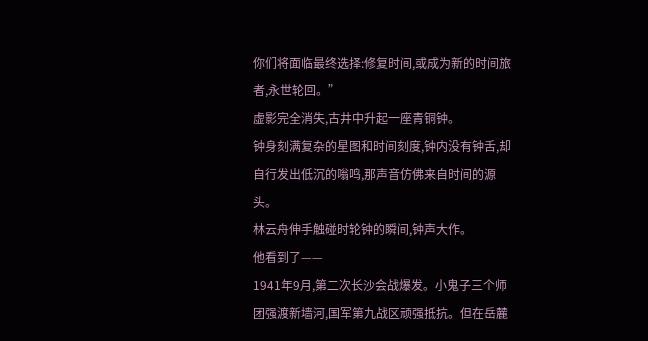你们将面临最终选择:修复时间,或成为新的时间旅者,永世轮回。”
虚影完全消失,古井中升起一座青铜钟。
钟身刻满复杂的星图和时间刻度,钟内没有钟舌,却自行发出低沉的嗡鸣,那声音仿佛来自时间的源头。
林云舟伸手触碰时轮钟的瞬间,钟声大作。
他看到了——
1941年9月,第二次长沙会战爆发。小鬼子三个师团强渡新墙河,国军第九战区顽强抵抗。但在岳麓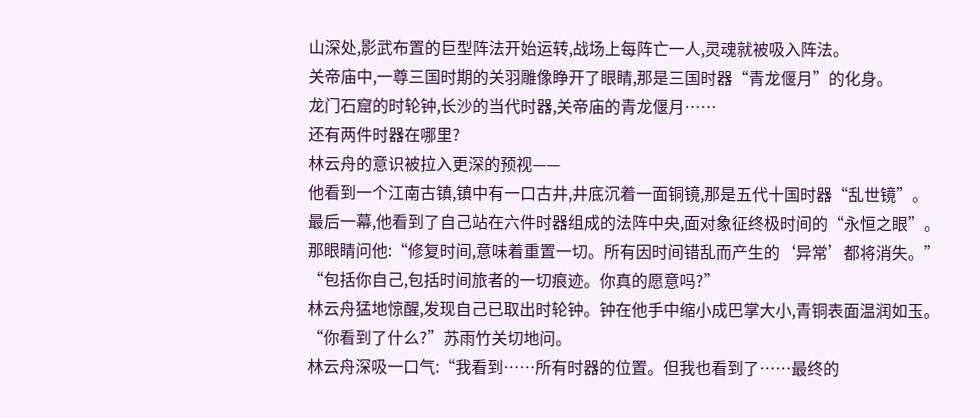山深处,影武布置的巨型阵法开始运转,战场上每阵亡一人,灵魂就被吸入阵法。
关帝庙中,一尊三国时期的关羽雕像睁开了眼睛,那是三国时器“青龙偃月”的化身。
龙门石窟的时轮钟,长沙的当代时器,关帝庙的青龙偃月……
还有两件时器在哪里?
林云舟的意识被拉入更深的预视——
他看到一个江南古镇,镇中有一口古井,井底沉着一面铜镜,那是五代十国时器“乱世镜”。
最后一幕,他看到了自己站在六件时器组成的法阵中央,面对象征终极时间的“永恒之眼”。
那眼睛问他:“修复时间,意味着重置一切。所有因时间错乱而产生的‘异常’都将消失。”
“包括你自己,包括时间旅者的一切痕迹。你真的愿意吗?”
林云舟猛地惊醒,发现自己已取出时轮钟。钟在他手中缩小成巴掌大小,青铜表面温润如玉。
“你看到了什么?”苏雨竹关切地问。
林云舟深吸一口气:“我看到……所有时器的位置。但我也看到了……最终的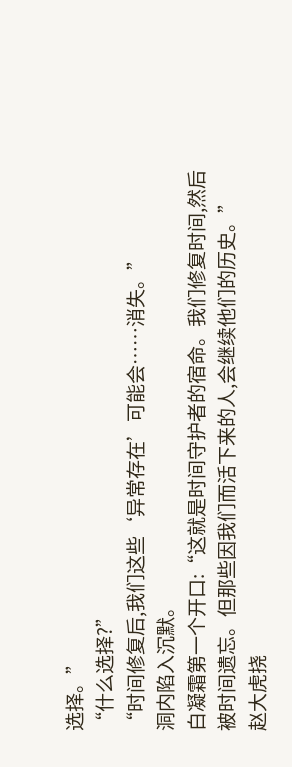选择。”
“什么选择?”
“时间修复后,我们这些‘异常存在’可能会……消失。”
洞内陷入沉默。
白凝霜第一个开口:“这就是时间守护者的宿命。我们修复时间,然后被时间遗忘。但那些因我们而活下来的人,会继续他们的历史。”
赵大虎挠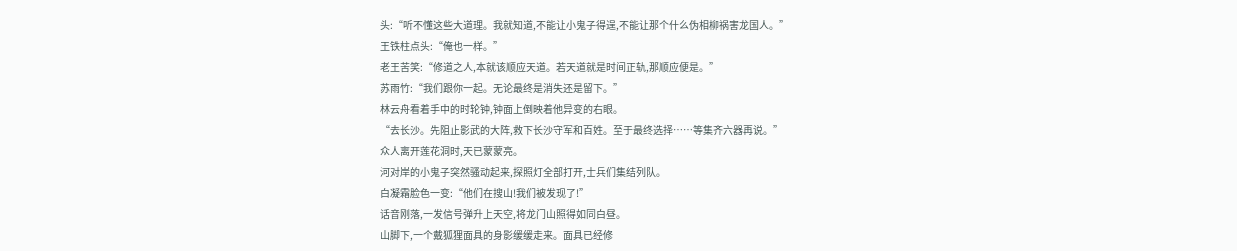头:“听不懂这些大道理。我就知道,不能让小鬼子得逞,不能让那个什么伪相柳祸害龙国人。”
王铁柱点头:“俺也一样。”
老王苦笑:“修道之人,本就该顺应天道。若天道就是时间正轨,那顺应便是。”
苏雨竹:“我们跟你一起。无论最终是消失还是留下。”
林云舟看着手中的时轮钟,钟面上倒映着他异变的右眼。
“去长沙。先阻止影武的大阵,救下长沙守军和百姓。至于最终选择……等集齐六器再说。”
众人离开莲花洞时,天已蒙蒙亮。
河对岸的小鬼子突然骚动起来,探照灯全部打开,士兵们集结列队。
白凝霜脸色一变:“他们在搜山!我们被发现了!”
话音刚落,一发信号弹升上天空,将龙门山照得如同白昼。
山脚下,一个戴狐狸面具的身影缓缓走来。面具已经修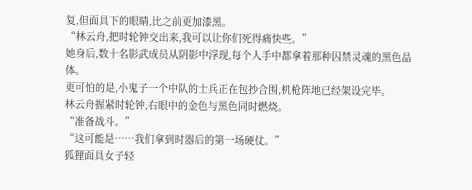复,但面具下的眼睛,比之前更加漆黑。
“林云舟,把时轮钟交出来,我可以让你们死得痛快些。”
她身后,数十名影武成员从阴影中浮现,每个人手中都拿着那种囚禁灵魂的黑色晶体。
更可怕的是,小鬼子一个中队的士兵正在包抄合围,机枪阵地已经架设完毕。
林云舟握紧时轮钟,右眼中的金色与黑色同时燃烧。
“准备战斗。”
“这可能是……我们拿到时器后的第一场硬仗。”
狐狸面具女子轻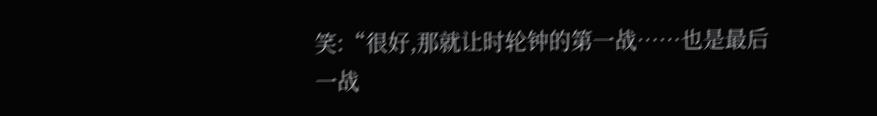笑:“很好,那就让时轮钟的第一战……也是最后一战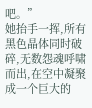吧。”
她抬手一挥,所有黑色晶体同时破碎,无数怨魂呼啸而出,在空中凝聚成一个巨大的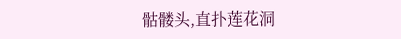骷髅头,直扑莲花洞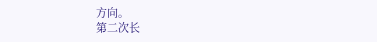方向。
第二次长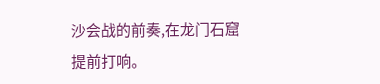沙会战的前奏,在龙门石窟提前打响。